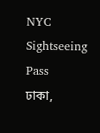NYC Sightseeing Pass
ঢাকা,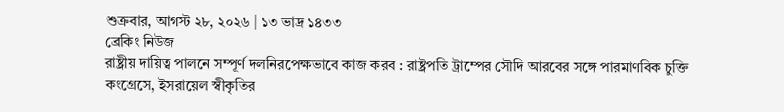শুক্রবার, আগস্ট ২৮, ২০২৬ | ১৩ ভাদ্র ১৪৩৩
ব্রেকিং নিউজ
রাষ্ট্রীয় দায়িত্ব পালনে সম্পূর্ণ দলনিরপেক্ষভাবে কাজ করব : রাষ্ট্রপতি ট্রাম্পের সৌদি আরবের সঙ্গে পারমাণবিক চুক্তি কংগ্রেসে, ইসরায়েল স্বীকৃতির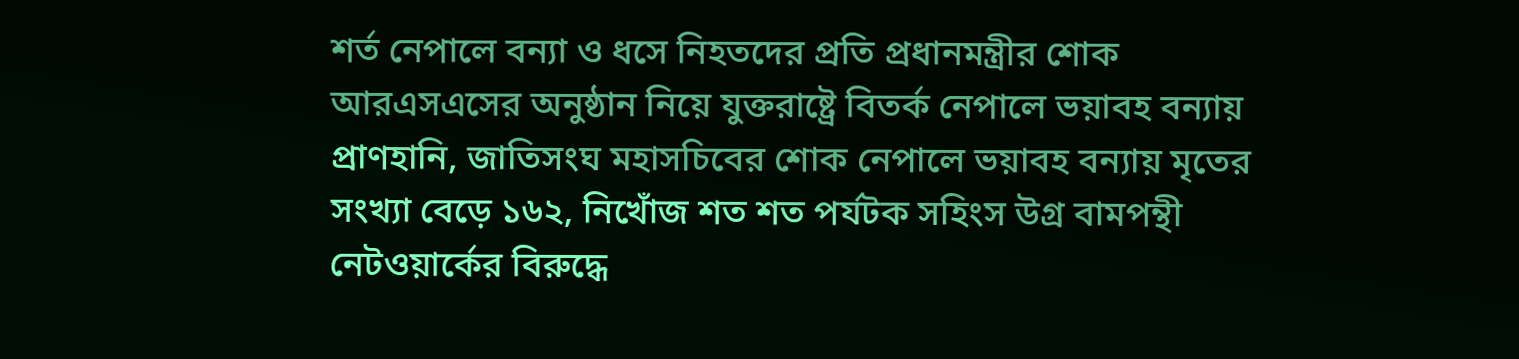শর্ত নেপালে বন্যা ও ধসে নিহতদের প্রতি প্রধানমন্ত্রীর শোক আরএসএসের অনুষ্ঠান নিয়ে যুক্তরাষ্ট্রে বিতর্ক নেপালে ভয়াবহ বন্যায় প্রাণহানি, জাতিসংঘ মহাসচিবের শোক নেপালে ভয়াবহ বন্যায় মৃতের সংখ্যা বেড়ে ১৬২, নিখোঁজ শত শত পর্যটক সহিংস উগ্র বামপন্থী নেটওয়ার্কের বিরুদ্ধে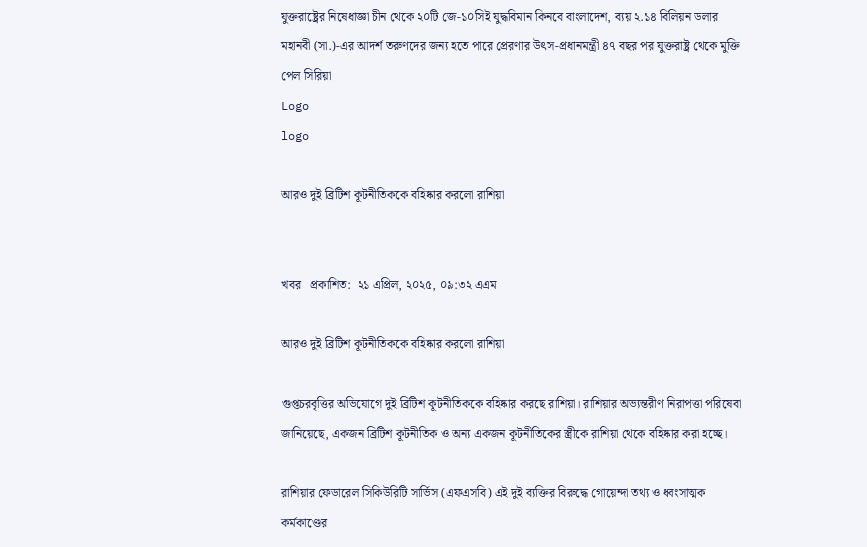যুক্তরাষ্ট্রের নিষেধাজ্ঞা চীন থেকে ২০টি জে-১০সিই যুদ্ধবিমান কিনবে বাংলাদেশ, ব্যয় ২.১৪ বিলিয়ন ডলার মহানবী (সা.)-এর আদর্শ তরুণদের জন্য হতে পারে প্রেরণার উৎস-প্রধানমন্ত্রী ৪৭ বছর পর যুক্তরাষ্ট্র থেকে মুক্তি পেল সিরিয়া
Logo
logo

আরও দুই ব্রিটিশ কূটনীতিককে বহিষ্কার করলো রাশিয়া


খবর   প্রকাশিত:  ২১ এপ্রিল, ২০২৫, ০৯:৩২ এএম

আরও দুই ব্রিটিশ কূটনীতিককে বহিষ্কার করলো রাশিয়া

গুপ্তচরবৃত্তির অভিযোগে দুই ব্রিটিশ কূটনীতিককে বহিষ্কার করছে রাশিয়া। রাশিয়ার অভ্যন্তরীণ নিরাপত্তা পরিষেবা জানিয়েছে, একজন ব্রিটিশ কূটনীতিক ও অন্য একজন কূটনীতিকের স্ত্রীকে রাশিয়া থেকে বহিষ্কার করা হচ্ছে।

রাশিয়ার ফেডারেল সিকিউরিটি সার্ভিস (এফএসবি) এই দুই ব্যক্তির বিরুদ্ধে গোয়েন্দা তথ্য ও ধ্বংসাত্মক কর্মকাণ্ডের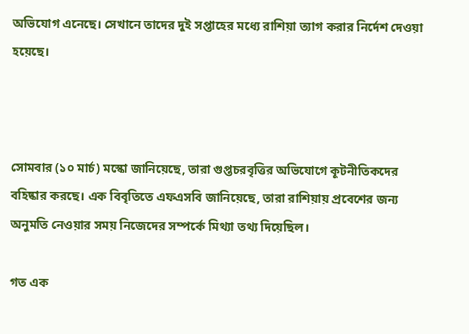অভিযোগ এনেছে। সেখানে তাদের দুই সপ্তাহের মধ্যে রাশিয়া ত্যাগ করার নির্দেশ দেওয়া হয়েছে।



সোমবার (১০ মার্চ) মস্কো জানিয়েছে, তারা গুপ্তচরবৃত্তির অভিযোগে কূটনীতিকদের বহিষ্কার করছে। এক বিবৃতিতে এফএসবি জানিয়েছে, তারা রাশিয়ায় প্রবেশের জন্য অনুমতি নেওয়ার সময় নিজেদের সম্পর্কে মিথ্যা তথ্য দিয়েছিল।

গত এক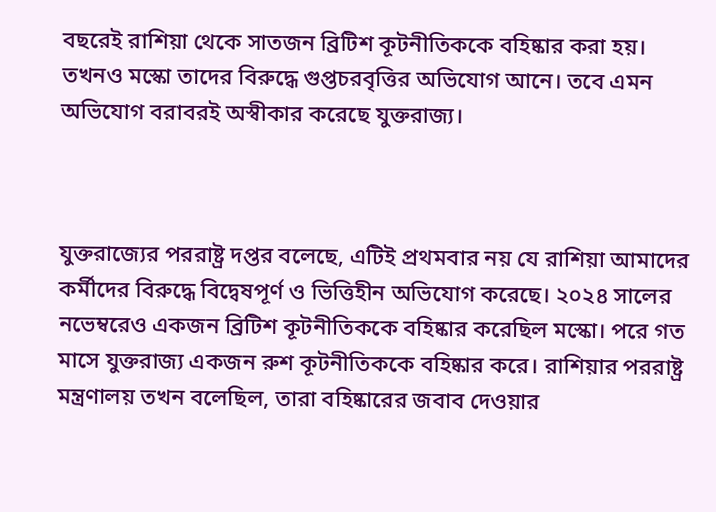বছরেই রাশিয়া থেকে সাতজন ব্রিটিশ কূটনীতিককে বহিষ্কার করা হয়। তখনও মস্কো তাদের বিরুদ্ধে গুপ্তচরবৃত্তির অভিযোগ আনে। তবে এমন অভিযোগ বরাবরই অস্বীকার করেছে যুক্তরাজ্য।



যুক্তরাজ্যের পররাষ্ট্র দপ্তর বলেছে, এটিই প্রথমবার নয় যে রাশিয়া আমাদের কর্মীদের বিরুদ্ধে বিদ্বেষপূর্ণ ও ভিত্তিহীন অভিযোগ করেছে। ২০২৪ সালের নভেম্বরেও একজন ব্রিটিশ কূটনীতিককে বহিষ্কার করেছিল মস্কো। পরে গত মাসে যুক্তরাজ্য একজন রুশ কূটনীতিককে বহিষ্কার করে। রাশিয়ার পররাষ্ট্র মন্ত্রণালয় তখন বলেছিল, তারা বহিষ্কারের জবাব দেওয়ার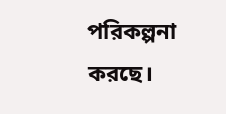পরিকল্পনা করছে।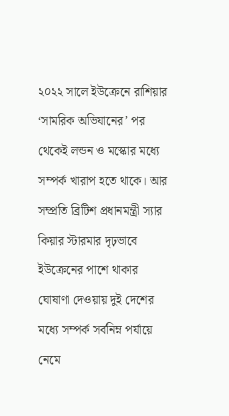২০২২ সালে ইউক্রেনে রাশিয়ার ‘সামরিক অভিযানের’ পর থেকেই লন্ডন ও মস্কোর মধ্যে সম্পর্ক খারাপ হতে থাকে। আর সম্প্রতি ব্রিটিশ প্রধানমন্ত্রী স্যার কিয়ার স্টারমার দৃঢ়ভাবে ইউক্রেনের পাশে থাকার ঘোষাণা দেওয়ায় দুই দেশের মধ্যে সম্পর্ক সর্বনিম্ন পর্যায়ে নেমে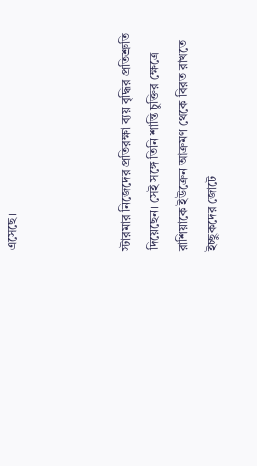এসেছে।



স্টারমার নিজেদের প্রতিরক্ষা ব্যয় বৃদ্ধির প্রতিশ্রুতি দিয়েছেন। সেই সঙ্গে তিনি শান্তি চুক্তির ক্ষেত্রে রাশিয়াকে ইউক্রেন আক্রমণ থেকে বিরত রাখতে ইচ্ছুকদের জোটে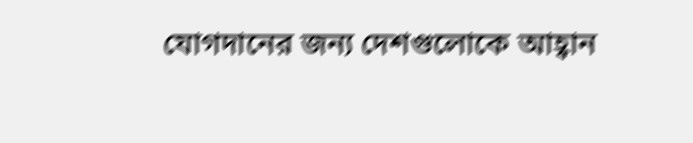যোগদানের জন্য দেশগুলোকে আহ্বান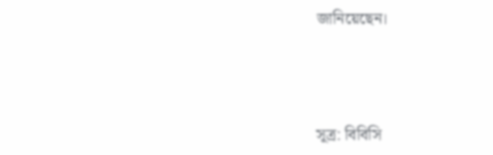জানিয়েছেন।



সূত্র: বিবিসি